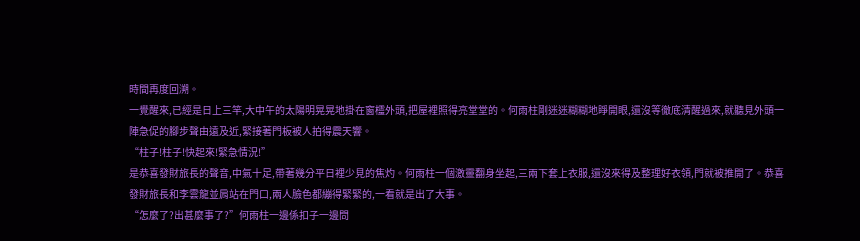時間再度回溯。
一覺醒來,已經是日上三竿,大中午的太陽明晃晃地掛在窗欞外頭,把屋裡照得亮堂堂的。何雨柱剛迷迷糊糊地睜開眼,還沒等徹底清醒過來,就聽見外頭一陣急促的腳步聲由遠及近,緊接著門板被人拍得震天響。
“柱子!柱子!快起來!緊急情況!”
是恭喜發財旅長的聲音,中氣十足,帶著幾分平日裡少見的焦灼。何雨柱一個激靈翻身坐起,三兩下套上衣服,還沒來得及整理好衣領,門就被推開了。恭喜發財旅長和李雲龍並肩站在門口,兩人臉色都繃得緊緊的,一看就是出了大事。
“怎麼了?出甚麼事了?”何雨柱一邊係扣子一邊問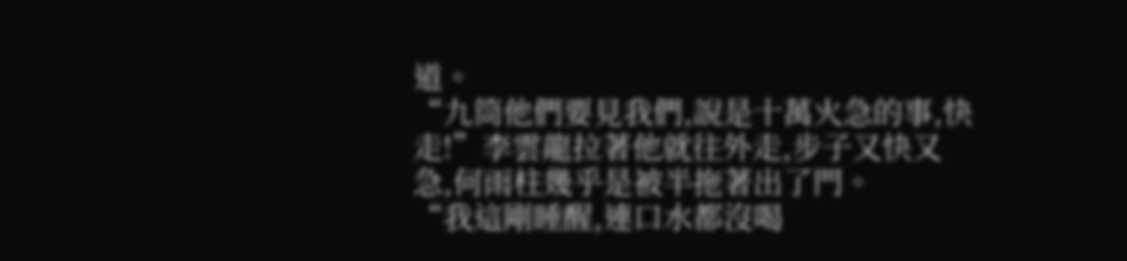道。
“九筒他們要見我們,說是十萬火急的事,快走!”李雲龍拉著他就往外走,步子又快又急,何雨柱幾乎是被半拖著出了門。
“我這剛睡醒,連口水都沒喝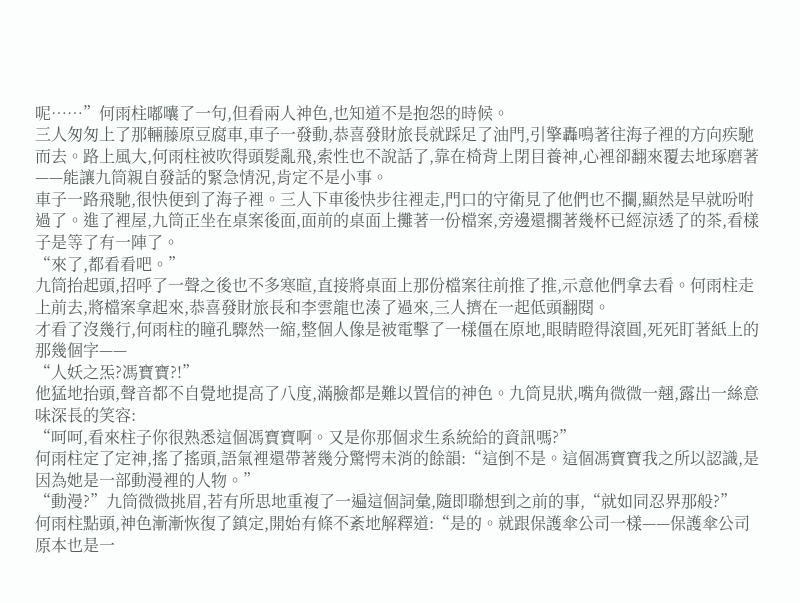呢……”何雨柱嘟囔了一句,但看兩人神色,也知道不是抱怨的時候。
三人匆匆上了那輛藤原豆腐車,車子一發動,恭喜發財旅長就踩足了油門,引擎轟鳴著往海子裡的方向疾馳而去。路上風大,何雨柱被吹得頭髮亂飛,索性也不說話了,靠在椅背上閉目養神,心裡卻翻來覆去地琢磨著——能讓九筒親自發話的緊急情況,肯定不是小事。
車子一路飛馳,很快便到了海子裡。三人下車後快步往裡走,門口的守衛見了他們也不攔,顯然是早就吩咐過了。進了裡屋,九筒正坐在桌案後面,面前的桌面上攤著一份檔案,旁邊還擱著幾杯已經涼透了的茶,看樣子是等了有一陣了。
“來了,都看看吧。”
九筒抬起頭,招呼了一聲之後也不多寒暄,直接將桌面上那份檔案往前推了推,示意他們拿去看。何雨柱走上前去,將檔案拿起來,恭喜發財旅長和李雲龍也湊了過來,三人擠在一起低頭翻閱。
才看了沒幾行,何雨柱的瞳孔驟然一縮,整個人像是被電擊了一樣僵在原地,眼睛瞪得滾圓,死死盯著紙上的那幾個字——
“人妖之炁?馮寶寶?!”
他猛地抬頭,聲音都不自覺地提高了八度,滿臉都是難以置信的神色。九筒見狀,嘴角微微一翹,露出一絲意味深長的笑容:
“呵呵,看來柱子你很熟悉這個馮寶寶啊。又是你那個求生系統給的資訊嗎?”
何雨柱定了定神,搖了搖頭,語氣裡還帶著幾分驚愕未消的餘韻:“這倒不是。這個馮寶寶我之所以認識,是因為她是一部動漫裡的人物。”
“動漫?”九筒微微挑眉,若有所思地重複了一遍這個詞彙,隨即聯想到之前的事,“就如同忍界那般?”
何雨柱點頭,神色漸漸恢復了鎮定,開始有條不紊地解釋道:“是的。就跟保護傘公司一樣——保護傘公司原本也是一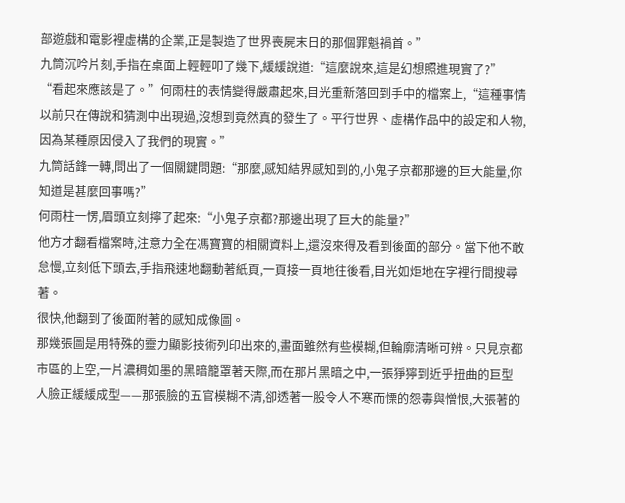部遊戲和電影裡虛構的企業,正是製造了世界喪屍末日的那個罪魁禍首。”
九筒沉吟片刻,手指在桌面上輕輕叩了幾下,緩緩說道:“這麼說來,這是幻想照進現實了?”
“看起來應該是了。”何雨柱的表情變得嚴肅起來,目光重新落回到手中的檔案上,“這種事情以前只在傳說和猜測中出現過,沒想到竟然真的發生了。平行世界、虛構作品中的設定和人物,因為某種原因侵入了我們的現實。”
九筒話鋒一轉,問出了一個關鍵問題:“那麼,感知結界感知到的,小鬼子京都那邊的巨大能量,你知道是甚麼回事嗎?”
何雨柱一愣,眉頭立刻擰了起來:“小鬼子京都?那邊出現了巨大的能量?”
他方才翻看檔案時,注意力全在馮寶寶的相關資料上,還沒來得及看到後面的部分。當下他不敢怠慢,立刻低下頭去,手指飛速地翻動著紙頁,一頁接一頁地往後看,目光如炬地在字裡行間搜尋著。
很快,他翻到了後面附著的感知成像圖。
那幾張圖是用特殊的靈力顯影技術列印出來的,畫面雖然有些模糊,但輪廓清晰可辨。只見京都市區的上空,一片濃稠如墨的黑暗籠罩著天際,而在那片黑暗之中,一張猙獰到近乎扭曲的巨型人臉正緩緩成型——那張臉的五官模糊不清,卻透著一股令人不寒而慄的怨毒與憎恨,大張著的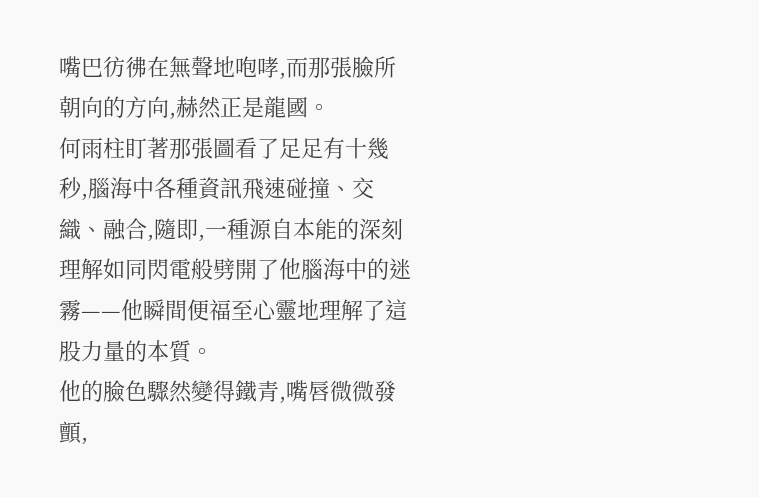嘴巴彷彿在無聲地咆哮,而那張臉所朝向的方向,赫然正是龍國。
何雨柱盯著那張圖看了足足有十幾秒,腦海中各種資訊飛速碰撞、交織、融合,隨即,一種源自本能的深刻理解如同閃電般劈開了他腦海中的迷霧——他瞬間便福至心靈地理解了這股力量的本質。
他的臉色驟然變得鐵青,嘴唇微微發顫,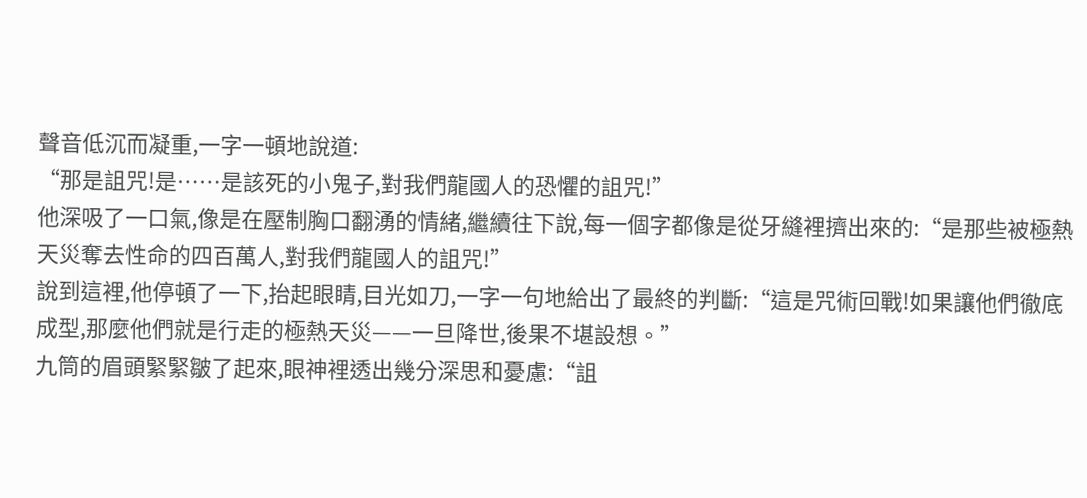聲音低沉而凝重,一字一頓地說道:
“那是詛咒!是……是該死的小鬼子,對我們龍國人的恐懼的詛咒!”
他深吸了一口氣,像是在壓制胸口翻湧的情緒,繼續往下說,每一個字都像是從牙縫裡擠出來的:“是那些被極熱天災奪去性命的四百萬人,對我們龍國人的詛咒!”
說到這裡,他停頓了一下,抬起眼睛,目光如刀,一字一句地給出了最終的判斷:“這是咒術回戰!如果讓他們徹底成型,那麼他們就是行走的極熱天災——一旦降世,後果不堪設想。”
九筒的眉頭緊緊皺了起來,眼神裡透出幾分深思和憂慮:“詛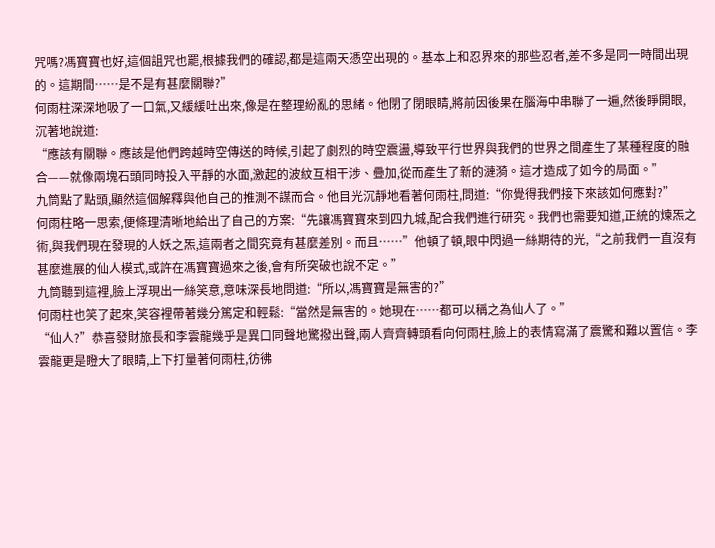咒嗎?馮寶寶也好,這個詛咒也罷,根據我們的確認,都是這兩天憑空出現的。基本上和忍界來的那些忍者,差不多是同一時間出現的。這期間……是不是有甚麼關聯?”
何雨柱深深地吸了一口氣,又緩緩吐出來,像是在整理紛亂的思緒。他閉了閉眼睛,將前因後果在腦海中串聯了一遍,然後睜開眼,沉著地說道:
“應該有關聯。應該是他們跨越時空傳送的時候,引起了劇烈的時空震盪,導致平行世界與我們的世界之間產生了某種程度的融合——就像兩塊石頭同時投入平靜的水面,激起的波紋互相干涉、疊加,從而產生了新的漣漪。這才造成了如今的局面。”
九筒點了點頭,顯然這個解釋與他自己的推測不謀而合。他目光沉靜地看著何雨柱,問道:“你覺得我們接下來該如何應對?”
何雨柱略一思索,便條理清晰地給出了自己的方案:“先讓馮寶寶來到四九城,配合我們進行研究。我們也需要知道,正統的煉炁之術,與我們現在發現的人妖之炁,這兩者之間究竟有甚麼差別。而且……”他頓了頓,眼中閃過一絲期待的光,“之前我們一直沒有甚麼進展的仙人模式,或許在馮寶寶過來之後,會有所突破也說不定。”
九筒聽到這裡,臉上浮現出一絲笑意,意味深長地問道:“所以,馮寶寶是無害的?”
何雨柱也笑了起來,笑容裡帶著幾分篤定和輕鬆:“當然是無害的。她現在……都可以稱之為仙人了。”
“仙人?”恭喜發財旅長和李雲龍幾乎是異口同聲地驚撥出聲,兩人齊齊轉頭看向何雨柱,臉上的表情寫滿了震驚和難以置信。李雲龍更是瞪大了眼睛,上下打量著何雨柱,彷彿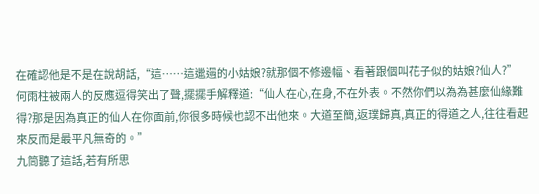在確認他是不是在說胡話,“這……這邋遢的小姑娘?就那個不修邊幅、看著跟個叫花子似的姑娘?仙人?”
何雨柱被兩人的反應逗得笑出了聲,擺擺手解釋道:“仙人在心,在身,不在外表。不然你們以為為甚麼仙緣難得?那是因為真正的仙人在你面前,你很多時候也認不出他來。大道至簡,返璞歸真,真正的得道之人,往往看起來反而是最平凡無奇的。”
九筒聽了這話,若有所思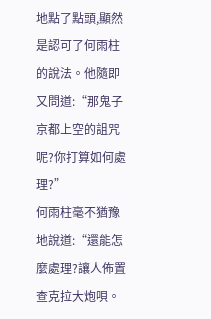地點了點頭,顯然是認可了何雨柱的說法。他隨即又問道:“那鬼子京都上空的詛咒呢?你打算如何處理?”
何雨柱毫不猶豫地說道:“還能怎麼處理?讓人佈置查克拉大炮唄。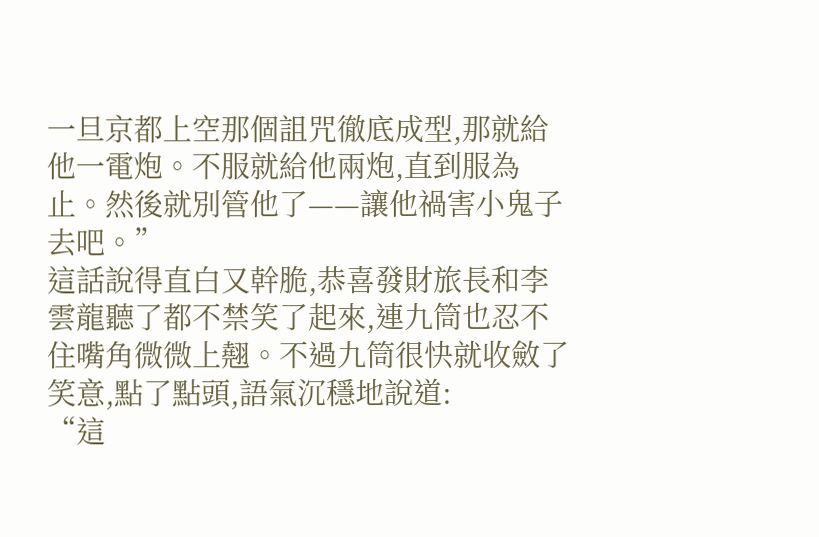一旦京都上空那個詛咒徹底成型,那就給他一電炮。不服就給他兩炮,直到服為止。然後就別管他了——讓他禍害小鬼子去吧。”
這話說得直白又幹脆,恭喜發財旅長和李雲龍聽了都不禁笑了起來,連九筒也忍不住嘴角微微上翹。不過九筒很快就收斂了笑意,點了點頭,語氣沉穩地說道:
“這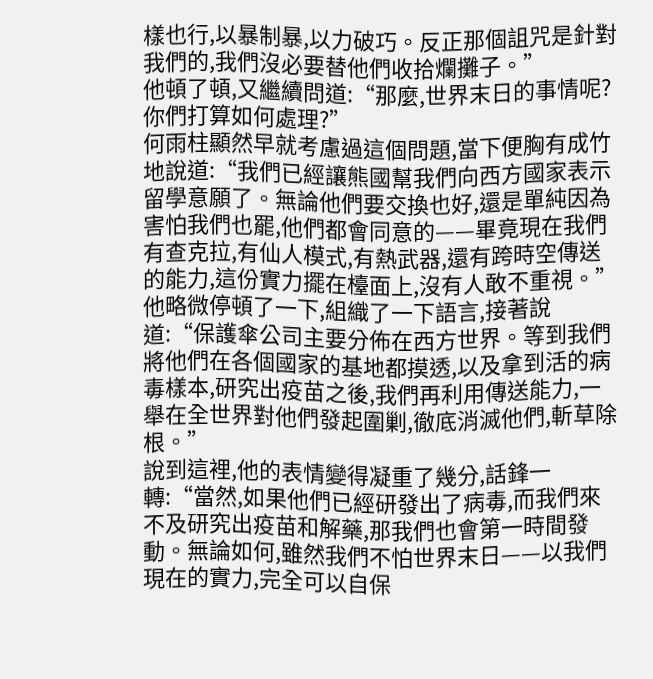樣也行,以暴制暴,以力破巧。反正那個詛咒是針對我們的,我們沒必要替他們收拾爛攤子。”
他頓了頓,又繼續問道:“那麼,世界末日的事情呢?你們打算如何處理?”
何雨柱顯然早就考慮過這個問題,當下便胸有成竹地說道:“我們已經讓熊國幫我們向西方國家表示留學意願了。無論他們要交換也好,還是單純因為害怕我們也罷,他們都會同意的——畢竟現在我們有查克拉,有仙人模式,有熱武器,還有跨時空傳送的能力,這份實力擺在檯面上,沒有人敢不重視。”
他略微停頓了一下,組織了一下語言,接著說道:“保護傘公司主要分佈在西方世界。等到我們將他們在各個國家的基地都摸透,以及拿到活的病毒樣本,研究出疫苗之後,我們再利用傳送能力,一舉在全世界對他們發起圍剿,徹底消滅他們,斬草除根。”
說到這裡,他的表情變得凝重了幾分,話鋒一轉:“當然,如果他們已經研發出了病毒,而我們來不及研究出疫苗和解藥,那我們也會第一時間發動。無論如何,雖然我們不怕世界末日——以我們現在的實力,完全可以自保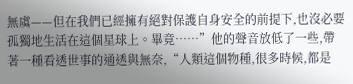無虞——但在我們已經擁有絕對保護自身安全的前提下,也沒必要孤獨地生活在這個星球上。畢竟……”他的聲音放低了一些,帶著一種看透世事的通透與無奈,“人類這個物種,很多時候,都是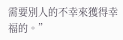需要別人的不幸來獲得幸福的。”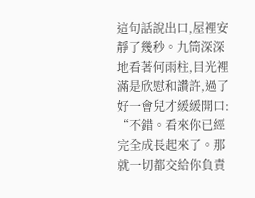這句話說出口,屋裡安靜了幾秒。九筒深深地看著何雨柱,目光裡滿是欣慰和讚許,過了好一會兒才緩緩開口:
“不錯。看來你已經完全成長起來了。那就一切都交給你負責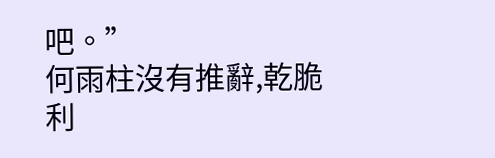吧。”
何雨柱沒有推辭,乾脆利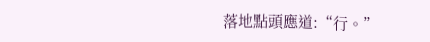落地點頭應道:“行。”